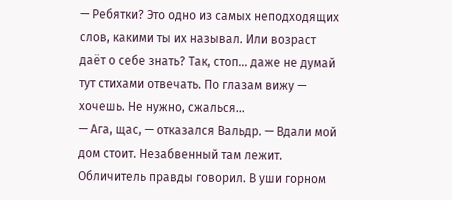— Ребятки? Это одно из самых неподходящих слов, какими ты их называл. Или возраст даёт о себе знать? Так, стоп… даже не думай тут стихами отвечать. По глазам вижу — хочешь. Не нужно, сжалься…
— Ага, щас, — отказался Вальдр. — Вдали мой дом стоит. Незабвенный там лежит. Обличитель правды говорил. В уши горном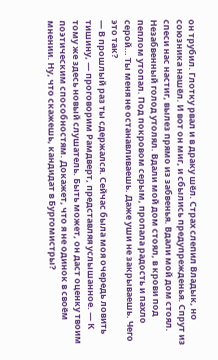он трубил. Глотку рвал и в драку шёл. Страх слепил Владык, но союзника нашёл. И вот он миг, и сбылись предупрежденья. Спрут из спеси нас настиг, вылез прямо из забвенья. Вдали мой дом стоял. Незабвенный голод утолял. Вдали мой дом стоял, в крови под пеплом утопал. Под покровом серым, пропала радость и пахло серой… Ты меня не останавливаешь. Даже уши не закрываешь. Чего это так?
— В прошлый раз ты сдержался. Сейчас была моя очередь ловить тишину, — проговорим Рамдверт, представляя услышанное. — К тому же здесь новый слушатель. Быть может, он даст оценку твоим поэтическим способностям. Докажет, что я не одинок в своём мнении. Ну, что скажешь, кандидат в Бургомистры?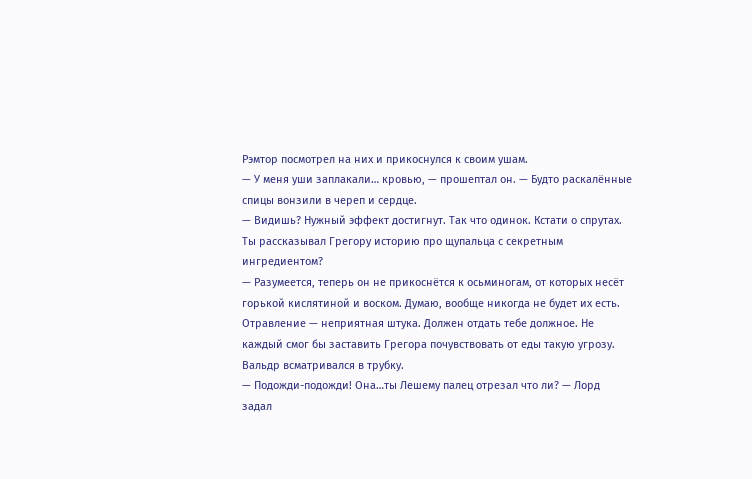Рэмтор посмотрел на них и прикоснулся к своим ушам.
— У меня уши заплакали… кровью, — прошептал он. — Будто раскалённые спицы вонзили в череп и сердце.
— Видишь? Нужный эффект достигнут. Так что одинок. Кстати о спрутах. Ты рассказывал Грегору историю про щупальца с секретным ингредиентом?
— Разумеется, теперь он не прикоснётся к осьминогам, от которых несёт горькой кислятиной и воском. Думаю, вообще никогда не будет их есть. Отравление — неприятная штука. Должен отдать тебе должное. Не каждый смог бы заставить Грегора почувствовать от еды такую угрозу.
Вальдр всматривался в трубку.
— Подожди-подожди! Она…ты Лешему палец отрезал что ли? — Лорд задал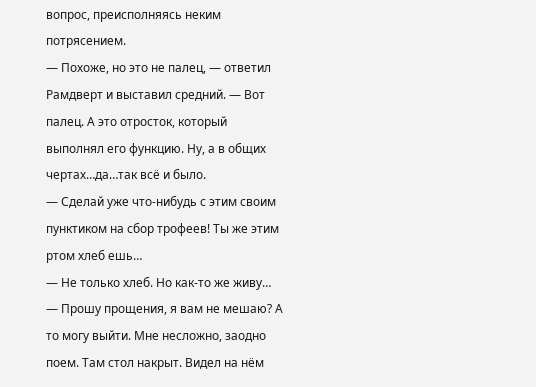вопрос, преисполняясь неким потрясением.
— Похоже, но это не палец, — ответил Рамдверт и выставил средний. — Вот палец. А это отросток, который выполнял его функцию. Ну, а в общих чертах…да…так всё и было.
— Сделай уже что-нибудь с этим своим пунктиком на сбор трофеев! Ты же этим ртом хлеб ешь…
— Не только хлеб. Но как-то же живу…
— Прошу прощения, я вам не мешаю? А то могу выйти. Мне несложно, заодно поем. Там стол накрыт. Видел на нём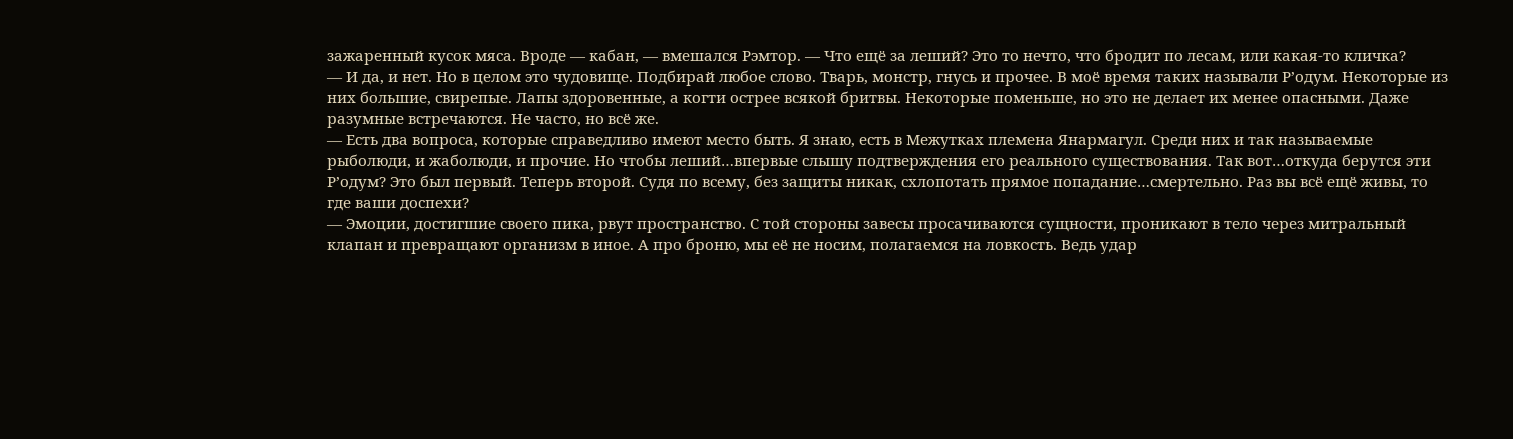зажаренный кусок мяса. Вроде — кабан, — вмешался Рэмтор. — Что ещё за леший? Это то нечто, что бродит по лесам, или какая-то кличка?
— И да, и нет. Но в целом это чудовище. Подбирай любое слово. Тварь, монстр, гнусь и прочее. В моё время таких называли Р’одум. Некоторые из них большие, свирепые. Лапы здоровенные, а когти острее всякой бритвы. Некоторые поменьше, но это не делает их менее опасными. Даже разумные встречаются. Не часто, но всё же.
— Есть два вопроса, которые справедливо имеют место быть. Я знаю, есть в Межутках племена Янармагул. Среди них и так называемые рыболюди, и жаболюди, и прочие. Но чтобы леший…впервые слышу подтверждения его реального существования. Так вот…откуда берутся эти Р’одум? Это был первый. Теперь второй. Судя по всему, без защиты никак, схлопотать прямое попадание…смертельно. Раз вы всё ещё живы, то где ваши доспехи?
— Эмоции, достигшие своего пика, рвут пространство. С той стороны завесы просачиваются сущности, проникают в тело через митральный клапан и превращают организм в иное. А про броню, мы её не носим, полагаемся на ловкость. Ведь удар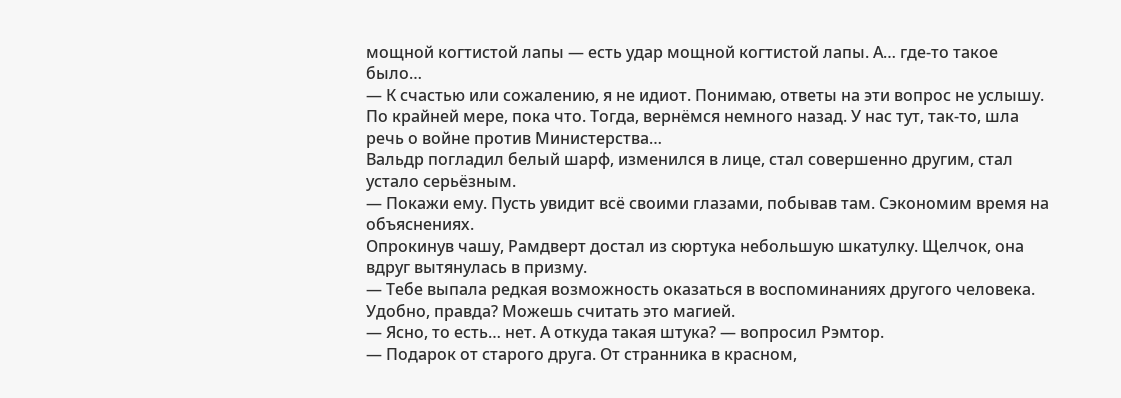мощной когтистой лапы — есть удар мощной когтистой лапы. А… где-то такое было…
— К счастью или сожалению, я не идиот. Понимаю, ответы на эти вопрос не услышу. По крайней мере, пока что. Тогда, вернёмся немного назад. У нас тут, так-то, шла речь о войне против Министерства…
Вальдр погладил белый шарф, изменился в лице, стал совершенно другим, стал устало серьёзным.
— Покажи ему. Пусть увидит всё своими глазами, побывав там. Сэкономим время на объяснениях.
Опрокинув чашу, Рамдверт достал из сюртука небольшую шкатулку. Щелчок, она вдруг вытянулась в призму.
— Тебе выпала редкая возможность оказаться в воспоминаниях другого человека. Удобно, правда? Можешь считать это магией.
— Ясно, то есть… нет. А откуда такая штука? — вопросил Рэмтор.
— Подарок от старого друга. От странника в красном,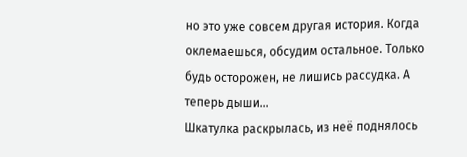но это уже совсем другая история. Когда оклемаешься, обсудим остальное. Только будь осторожен, не лишись рассудка. А теперь дыши…
Шкатулка раскрылась, из неё поднялось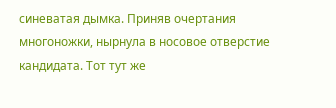синеватая дымка. Приняв очертания многоножки, нырнула в носовое отверстие кандидата. Тот тут же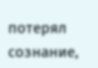потерял сознание,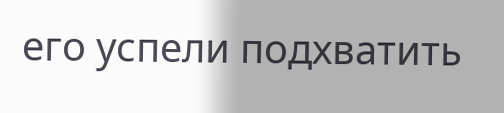его успели подхватить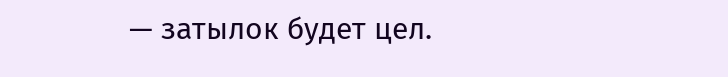— затылок будет цел.